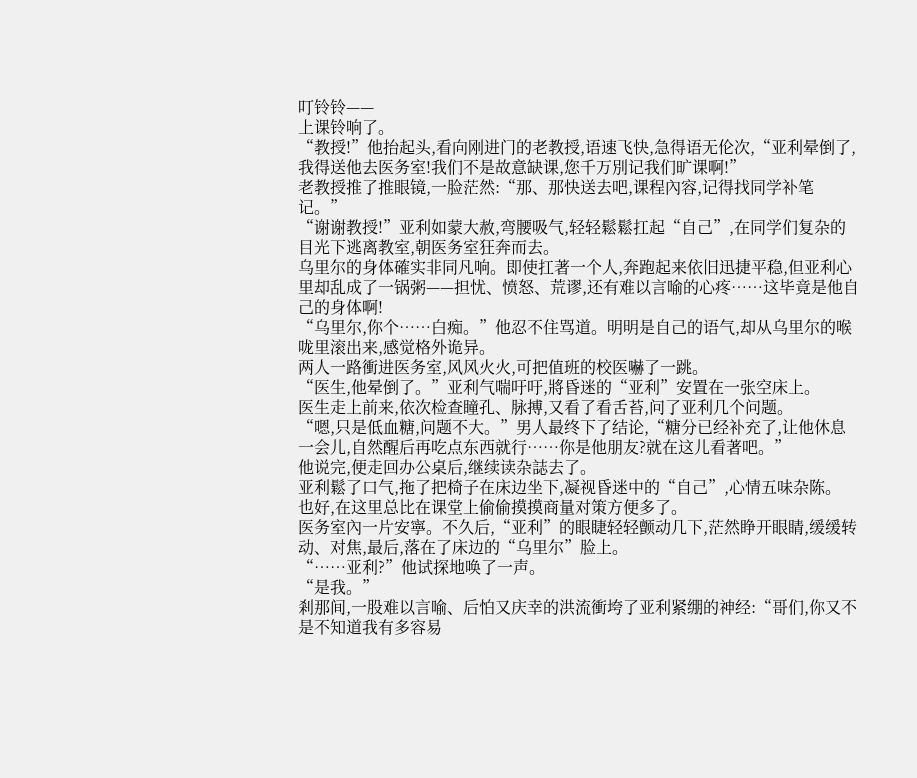叮铃铃——
上课铃响了。
“教授!”他抬起头,看向刚进门的老教授,语速飞快,急得语无伦次,“亚利晕倒了,我得送他去医务室!我们不是故意缺课,您千万別记我们旷课啊!”
老教授推了推眼镜,一脸茫然:“那、那快送去吧,课程內容,记得找同学补笔记。”
“谢谢教授!”亚利如蒙大赦,弯腰吸气,轻轻鬆鬆扛起“自己”,在同学们复杂的目光下逃离教室,朝医务室狂奔而去。
乌里尔的身体確实非同凡响。即使扛著一个人,奔跑起来依旧迅捷平稳,但亚利心里却乱成了一锅粥——担忧、愤怒、荒谬,还有难以言喻的心疼……这毕竟是他自己的身体啊!
“乌里尔,你个……白痴。”他忍不住骂道。明明是自己的语气,却从乌里尔的喉咙里滚出来,感觉格外诡异。
两人一路衝进医务室,风风火火,可把值班的校医嚇了一跳。
“医生,他晕倒了。”亚利气喘吁吁,將昏迷的“亚利”安置在一张空床上。
医生走上前来,依次检查瞳孔、脉搏,又看了看舌苔,问了亚利几个问题。
“嗯,只是低血糖,问题不大。”男人最终下了结论,“糖分已经补充了,让他休息一会儿,自然醒后再吃点东西就行……你是他朋友?就在这儿看著吧。”
他说完,便走回办公桌后,继续读杂誌去了。
亚利鬆了口气,拖了把椅子在床边坐下,凝视昏迷中的“自己”,心情五味杂陈。
也好,在这里总比在课堂上偷偷摸摸商量对策方便多了。
医务室內一片安寧。不久后,“亚利”的眼睫轻轻颤动几下,茫然睁开眼睛,缓缓转动、对焦,最后,落在了床边的“乌里尔”脸上。
“……亚利?”他试探地唤了一声。
“是我。”
剎那间,一股难以言喻、后怕又庆幸的洪流衝垮了亚利紧绷的神经:“哥们,你又不是不知道我有多容易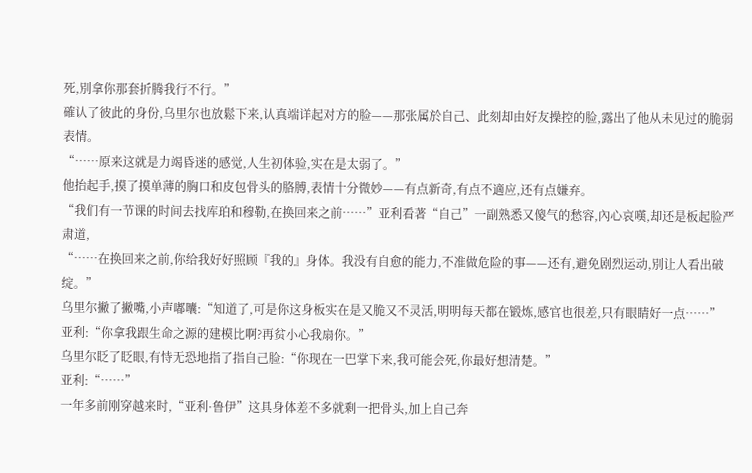死,別拿你那套折腾我行不行。”
確认了彼此的身份,乌里尔也放鬆下来,认真端详起对方的脸——那张属於自己、此刻却由好友操控的脸,露出了他从未见过的脆弱表情。
“……原来这就是力竭昏迷的感觉,人生初体验,实在是太弱了。”
他抬起手,摸了摸单薄的胸口和皮包骨头的胳膊,表情十分微妙——有点新奇,有点不適应,还有点嫌弃。
“我们有一节课的时间去找库珀和穆勒,在换回来之前……”亚利看著“自己”一副熟悉又傻气的愁容,內心哀嘆,却还是板起脸严肃道,
“……在换回来之前,你给我好好照顾『我的』身体。我没有自愈的能力,不准做危险的事——还有,避免剧烈运动,別让人看出破绽。”
乌里尔撇了撇嘴,小声嘟囔:“知道了,可是你这身板实在是又脆又不灵活,明明每天都在锻炼,感官也很差,只有眼睛好一点……”
亚利:“你拿我跟生命之源的建模比啊?再贫小心我扇你。”
乌里尔眨了眨眼,有恃无恐地指了指自己脸:“你现在一巴掌下来,我可能会死,你最好想清楚。”
亚利:“……”
一年多前刚穿越来时,“亚利·鲁伊”这具身体差不多就剩一把骨头,加上自己奔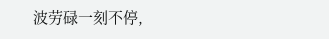波劳碌一刻不停,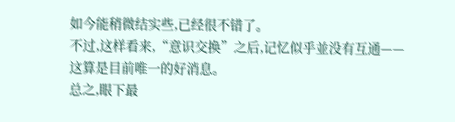如今能稍微结实些,已经很不错了。
不过,这样看来,“意识交换”之后,记忆似乎並没有互通——这算是目前唯一的好消息。
总之,眼下最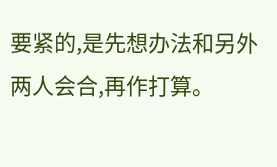要紧的,是先想办法和另外两人会合,再作打算。